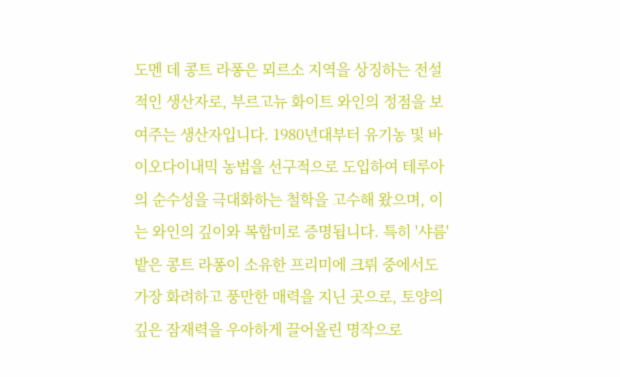도멘 데 콩트 라퐁은 뫼르소 지역을 상징하는 전설적인 생산자로, 부르고뉴 화이트 와인의 정점을 보여주는 생산자입니다. 1980년대부터 유기농 및 바이오다이내믹 농법을 선구적으로 도입하여 테루아의 순수성을 극대화하는 철학을 고수해 왔으며, 이는 와인의 깊이와 복합미로 증명됩니다. 특히 '샤름' 밭은 콩트 라퐁이 소유한 프리미에 크뤼 중에서도 가장 화려하고 풍만한 매력을 지닌 곳으로, 토양의 깊은 잠재력을 우아하게 끌어올린 명작으로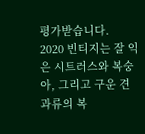평가받습니다.
2020 빈티지는 잘 익은 시트러스와 복숭아, 그리고 구운 견과류의 복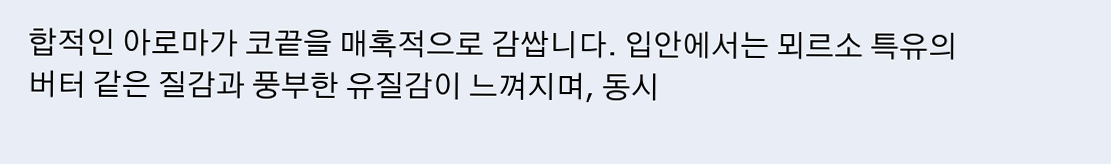합적인 아로마가 코끝을 매혹적으로 감쌉니다. 입안에서는 뫼르소 특유의 버터 같은 질감과 풍부한 유질감이 느껴지며, 동시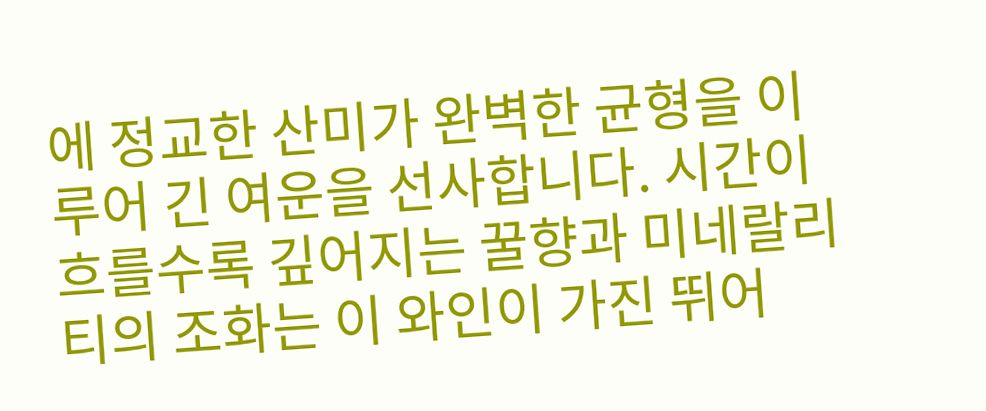에 정교한 산미가 완벽한 균형을 이루어 긴 여운을 선사합니다. 시간이 흐를수록 깊어지는 꿀향과 미네랄리티의 조화는 이 와인이 가진 뛰어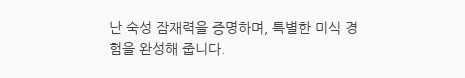난 숙성 잠재력을 증명하며, 특별한 미식 경험을 완성해 줍니다.